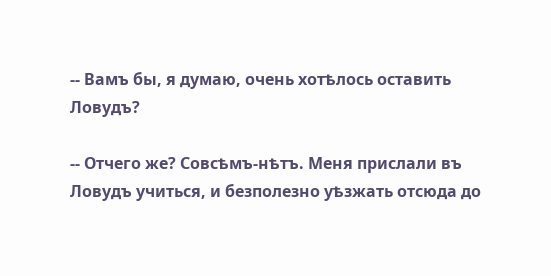-- Вамъ бы, я думаю, очень хотѣлось оставить Ловудъ?

-- Отчего же? Совсѣмъ-нѣтъ. Меня прислали въ Ловудъ учиться, и безполезно уѣзжать отсюда до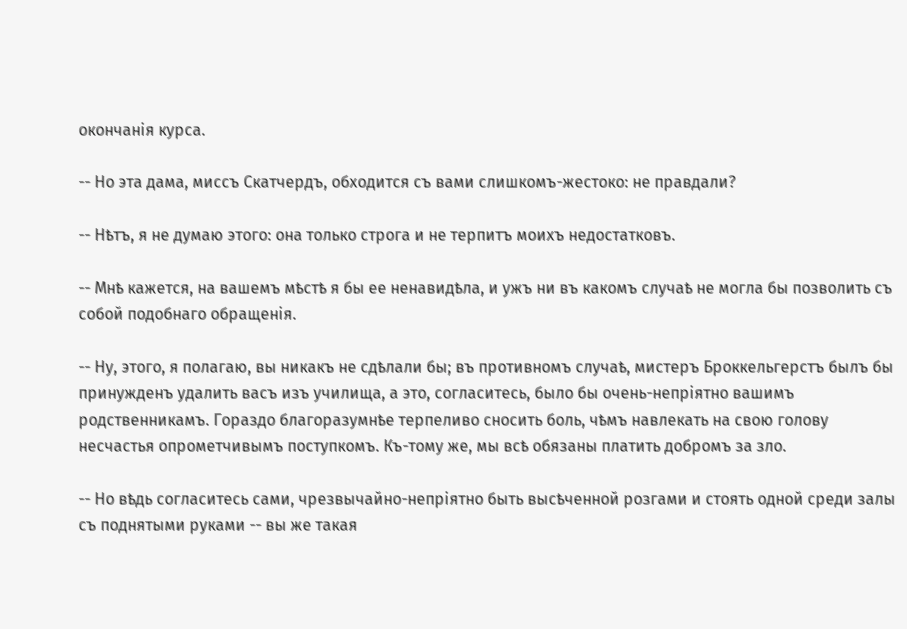окончанія курса.

-- Но эта дама, миссъ Скатчердъ, обходится съ вами слишкомъ-жестоко: не правдали?

-- Нѣтъ, я не думаю этого: она только строга и не терпитъ моихъ недостатковъ.

-- Мнѣ кажется, на вашемъ мѣстѣ я бы ее ненавидѣла, и ужъ ни въ какомъ случаѣ не могла бы позволить съ собой подобнаго обращенія.

-- Ну, этого, я полагаю, вы никакъ не сдѣлали бы; въ противномъ случаѣ, мистеръ Броккельгерстъ былъ бы принужденъ удалить васъ изъ училища, а это, согласитесь, было бы очень-непріятно вашимъ родственникамъ. Гораздо благоразумнѣе терпеливо сносить боль, чѣмъ навлекать на свою голову несчастья опрометчивымъ поступкомъ. Къ-тому же, мы всѣ обязаны платить добромъ за зло.

-- Но вѣдь согласитесь сами, чрезвычайно-непріятно быть высѣченной розгами и стоять одной среди залы съ поднятыми руками -- вы же такая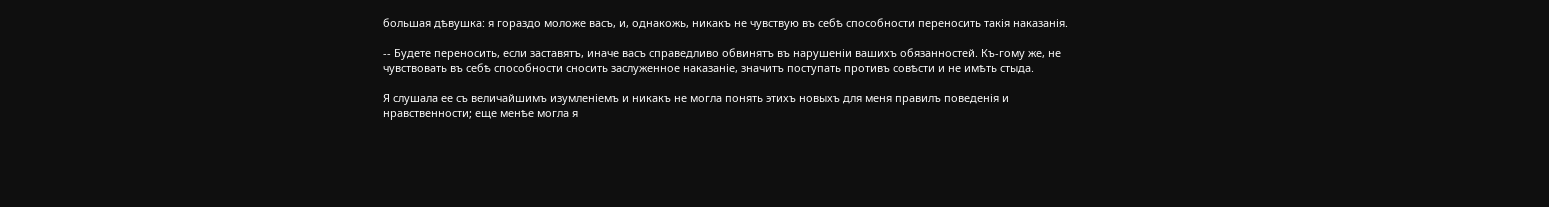большая дѣвушка: я гораздо моложе васъ, и, однакожь, никакъ не чувствую въ себѣ способности переносить такія наказанія.

-- Будете переносить, если заставятъ, иначе васъ справедливо обвинятъ въ нарушеніи вашихъ обязанностей. Къ-гому же, не чувствовать въ себѣ способности сносить заслуженное наказаніе, значитъ поступать противъ совѣсти и не имѣть стыда.

Я слушала ее съ величайшимъ изумленіемъ и никакъ не могла понять этихъ новыхъ для меня правилъ поведенія и нравственности; еще менѣе могла я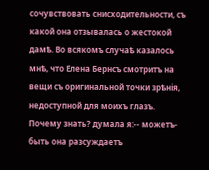сочувствовать снисходительности, съ какой она отзывалась о жестокой дамѣ. Во всякомъ случаѣ казалось мнѣ, что Елена Бернсъ смотритъ на вещи съ оригинальной точки зрѣнія, недоступной для моихъ глазъ. Почему знать? думала я:-- можетъ-быть она разсуждаетъ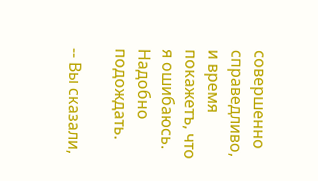совершенно справедливо, и время покажетъ, что я ошибаюсь. Надобно подождать.

-- Вы сказали,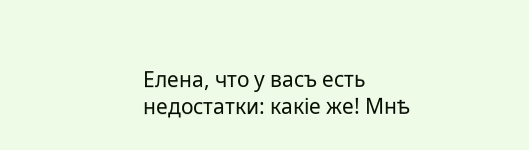Елена, что у васъ есть недостатки: какіе же! Мнѣ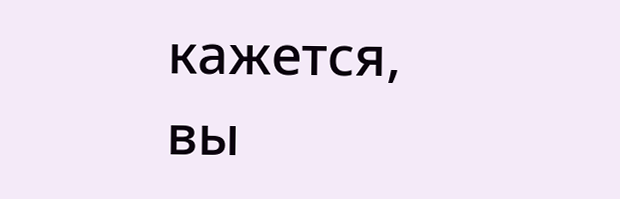кажется, вы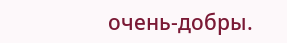очень-добры.